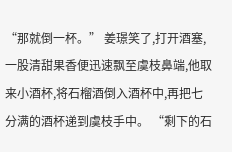“那就倒一杯。” 姜璟笑了,打开酒塞,一股清甜果香便迅速飘至虞枝鼻端,他取来小酒杯,将石榴酒倒入酒杯中,再把七分满的酒杯递到虞枝手中。 “剩下的石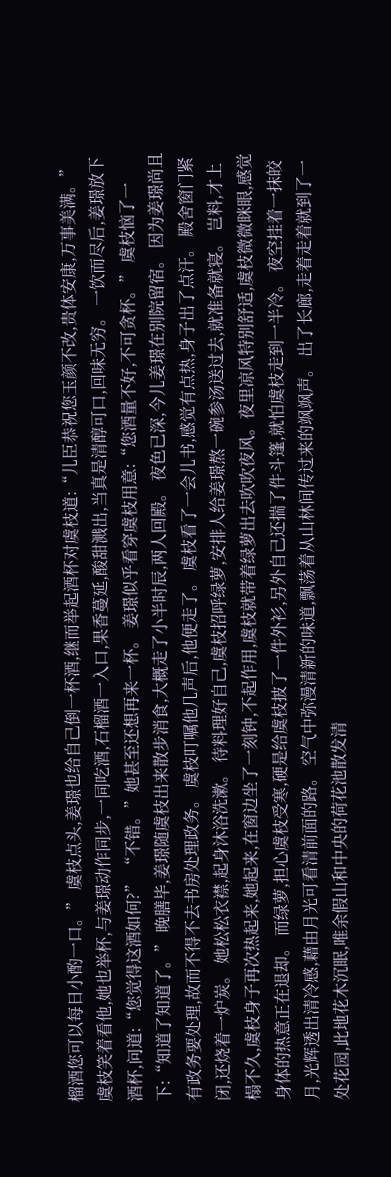榴酒您可以每日小酌一口。” 虞枝点头,姜璟也给自己倒一杯酒,继而举起酒杯对虞枝道:“儿臣恭祝您玉颜不改,贵体安康,万事美满。” 虞枝笑着看他,她也举杯,与姜璟动作同步,一同吃酒,石榴酒一入口,果香蔓延,酸甜溅出,当真是清醇可口,回味无穷。 一饮而尽后,姜璟放下酒杯,问道:“您觉得这酒如何?” “不错。”她甚至还想再来一杯。 姜璟似乎看穿虞枝用意:“您酒量不好,不可贪杯。” 虞枝恼了一下:“知道了知道了。” 晚膳毕,姜璟随虞枝出来散步消食,大概走了小半时辰,两人回殿。 夜色已深,今儿姜璟在别院留宿。 因为姜璟尚且有政务要处理,故而不得不去书房处理政务。 虞枝叮嘱他几声后,他便走了。 虞枝看了一会儿书,感觉有点热,身子出了点汗。 殿舍窗门紧闭,还烧着一炉炭。 她松松衣襟,起身沐浴洗漱。 待料理好自己,虞枝招呼绿萝,安排人给姜璟熬一碗参汤送过去,就准备就寝。 岂料,才上榻不久,虞枝身子再次热起来,她起来,在窗边坐了一刻钟,不起作用,虞枝就带着绿萝出去吹吹夜风。夜里凉风特别舒适,虞枝微微眯眼,感觉身体的热意正在退却。 而绿萝,担心虞枝受寒,硬是给虞枝披了一件外衫,另外自己还揣了件斗篷,就怕虞枝走到一半冷。 夜空挂着一抹皎月,光辉透出清冷感,藉由月光可看清前面的路。 空气中弥漫清新的味道,飘荡着从山林间传过来的飒飒声。 出了长廊,走着走着就到了一处花园,此地花木沉眠,唯余假山和中央的荷花池散发清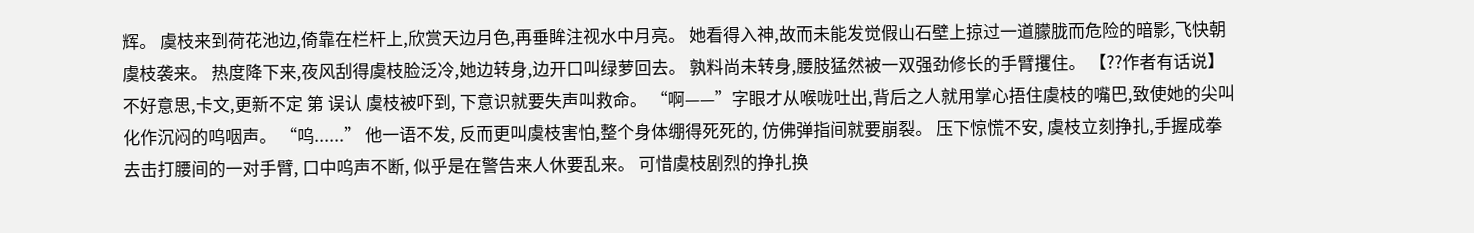辉。 虞枝来到荷花池边,倚靠在栏杆上,欣赏天边月色,再垂眸注视水中月亮。 她看得入神,故而未能发觉假山石壁上掠过一道朦胧而危险的暗影,飞快朝虞枝袭来。 热度降下来,夜风刮得虞枝脸泛冷,她边转身,边开口叫绿萝回去。 孰料尚未转身,腰肢猛然被一双强劲修长的手臂攫住。 【??作者有话说】 不好意思,卡文,更新不定 第 误认 虞枝被吓到, 下意识就要失声叫救命。 “啊——”字眼才从喉咙吐出,背后之人就用掌心捂住虞枝的嘴巴,致使她的尖叫化作沉闷的呜咽声。 “呜......” 他一语不发, 反而更叫虞枝害怕,整个身体绷得死死的, 仿佛弹指间就要崩裂。 压下惊慌不安, 虞枝立刻挣扎,手握成拳去击打腰间的一对手臂, 口中呜声不断, 似乎是在警告来人休要乱来。 可惜虞枝剧烈的挣扎换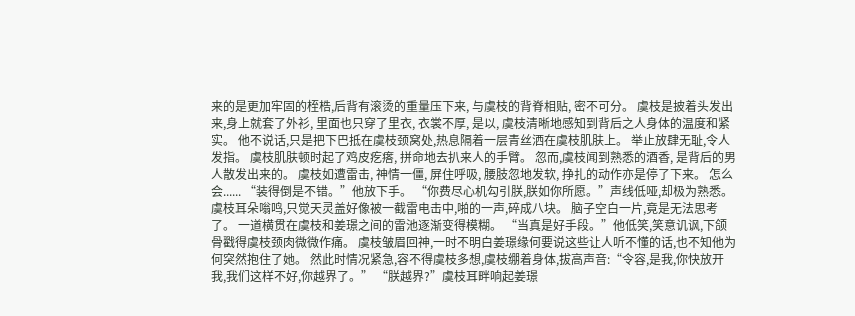来的是更加牢固的桎梏,后背有滚烫的重量压下来, 与虞枝的背脊相贴, 密不可分。 虞枝是披着头发出来,身上就套了外衫, 里面也只穿了里衣, 衣裳不厚, 是以, 虞枝清晰地感知到背后之人身体的温度和紧实。 他不说话,只是把下巴抵在虞枝颈窝处,热息隔着一层青丝洒在虞枝肌肤上。 举止放肆无耻,令人发指。 虞枝肌肤顿时起了鸡皮疙瘩, 拼命地去扒来人的手臂。 忽而,虞枝闻到熟悉的酒香, 是背后的男人散发出来的。 虞枝如遭雷击, 神情一僵, 屏住呼吸, 腰肢忽地发软, 挣扎的动作亦是停了下来。 怎么会...... “装得倒是不错。”他放下手。 “你费尽心机勾引朕,朕如你所愿。”声线低哑,却极为熟悉。 虞枝耳朵嗡鸣,只觉天灵盖好像被一截雷电击中,啪的一声,碎成八块。 脑子空白一片,竟是无法思考了。 一道横贯在虞枝和姜璟之间的雷池逐渐变得模糊。 “当真是好手段。”他低笑,笑意讥讽,下颌骨戳得虞枝颈肉微微作痛。 虞枝皱眉回神,一时不明白姜璟缘何要说这些让人听不懂的话,也不知他为何突然抱住了她。 然此时情况紧急,容不得虞枝多想,虞枝绷着身体,拔高声音:“令容,是我,你快放开我,我们这样不好,你越界了。” “朕越界?”虞枝耳畔响起姜璟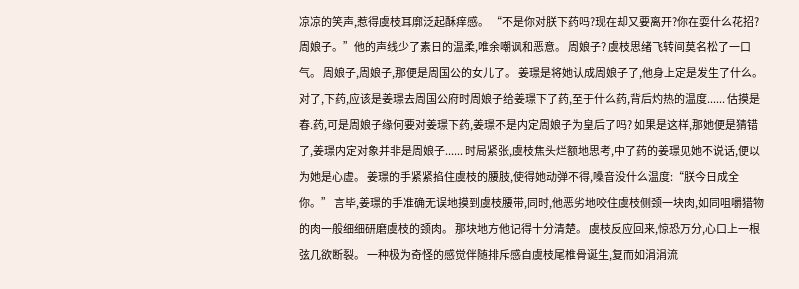凉凉的笑声,惹得虞枝耳廓泛起酥痒感。 “不是你对朕下药吗?现在却又要离开?你在耍什么花招?周娘子。”他的声线少了素日的温柔,唯余嘲讽和恶意。 周娘子? 虞枝思绪飞转间莫名松了一口气。 周娘子,周娘子,那便是周国公的女儿了。 姜璟是将她认成周娘子了,他身上定是发生了什么。 对了,下药,应该是姜璟去周国公府时周娘子给姜璟下了药,至于什么药,背后灼热的温度...... 估摸是春.药,可是周娘子缘何要对姜璟下药,姜璟不是内定周娘子为皇后了吗? 如果是这样,那她便是猜错了,姜璟内定对象并非是周娘子...... 时局紧张,虞枝焦头烂额地思考,中了药的姜璟见她不说话,便以为她是心虚。 姜璟的手紧紧掐住虞枝的腰肢,使得她动弹不得,嗓音没什么温度:“朕今日成全你。” 言毕,姜璟的手准确无误地摸到虞枝腰带,同时,他恶劣地咬住虞枝侧颈一块肉,如同咀嚼猎物的肉一般细细研磨虞枝的颈肉。 那块地方他记得十分清楚。 虞枝反应回来,惊恐万分,心口上一根弦几欲断裂。 一种极为奇怪的感觉伴随排斥感自虞枝尾椎骨诞生,复而如涓涓流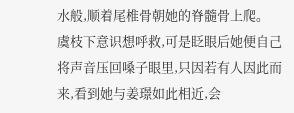水般,顺着尾椎骨朝她的脊髓骨上爬。 虞枝下意识想呼救,可是眨眼后她便自己将声音压回嗓子眼里,只因若有人因此而来,看到她与姜璟如此相近,会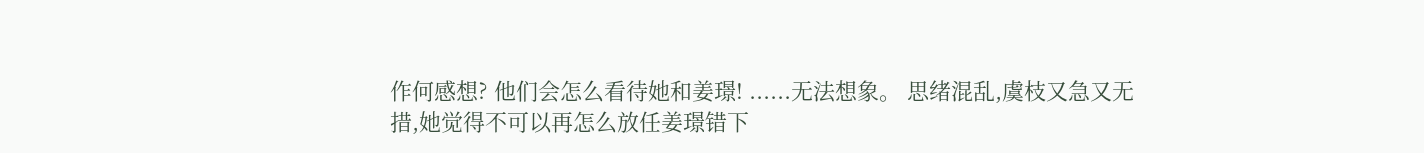作何感想? 他们会怎么看待她和姜璟! ......无法想象。 思绪混乱,虞枝又急又无措,她觉得不可以再怎么放任姜璟错下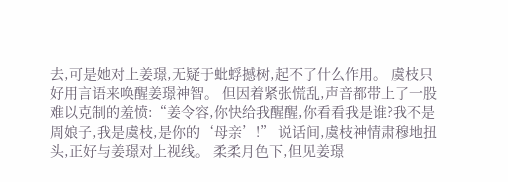去,可是她对上姜璟,无疑于蚍蜉撼树,起不了什么作用。 虞枝只好用言语来唤醒姜璟神智。 但因着紧张慌乱,声音都带上了一股难以克制的羞愤:“姜令容,你快给我醒醒,你看看我是谁?我不是周娘子,我是虞枝,是你的‘母亲’!” 说话间,虞枝神情肃穆地扭头,正好与姜璟对上视线。 柔柔月色下,但见姜璟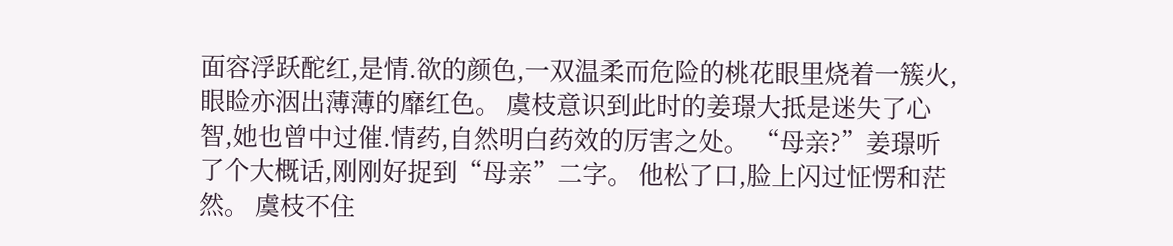面容浮跃酡红,是情.欲的颜色,一双温柔而危险的桃花眼里烧着一簇火,眼睑亦洇出薄薄的靡红色。 虞枝意识到此时的姜璟大抵是迷失了心智,她也曾中过催.情药,自然明白药效的厉害之处。 “母亲?”姜璟听了个大概话,刚刚好捉到“母亲”二字。 他松了口,脸上闪过怔愣和茫然。 虞枝不住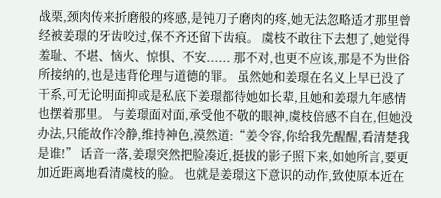战栗,颈肉传来折磨般的疼感,是钝刀子磨肉的疼,她无法忽略适才那里曾经被姜璟的牙齿咬过,保不齐还留下齿痕。 虞枝不敢往下去想了,她觉得羞耻、不堪、恼火、惊惧、不安...... 那不对,也更不应该,那是不为世俗所接纳的,也是违背伦理与道德的罪。 虽然她和姜璟在名义上早已没了干系,可无论明面抑或是私底下姜璟都待她如长辈,且她和姜璟九年感情也摆着那里。 与姜璟面对面,承受他不敬的眼神,虞枝倍感不自在,但她没办法,只能故作冷静,维持神色,漠然道:“姜令容,你给我先醒醒,看清楚我是谁!” 话音一落,姜璟突然把脸凑近,挺拔的影子照下来,如她所言,要更加近距离地看清虞枝的脸。 也就是姜璟这下意识的动作,致使原本近在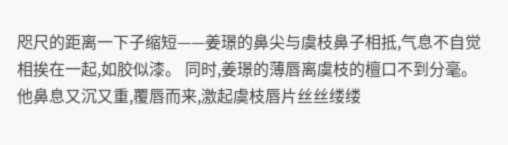咫尺的距离一下子缩短——姜璟的鼻尖与虞枝鼻子相抵,气息不自觉相挨在一起,如胶似漆。 同时,姜璟的薄唇离虞枝的檀口不到分毫。 他鼻息又沉又重,覆唇而来,激起虞枝唇片丝丝缕缕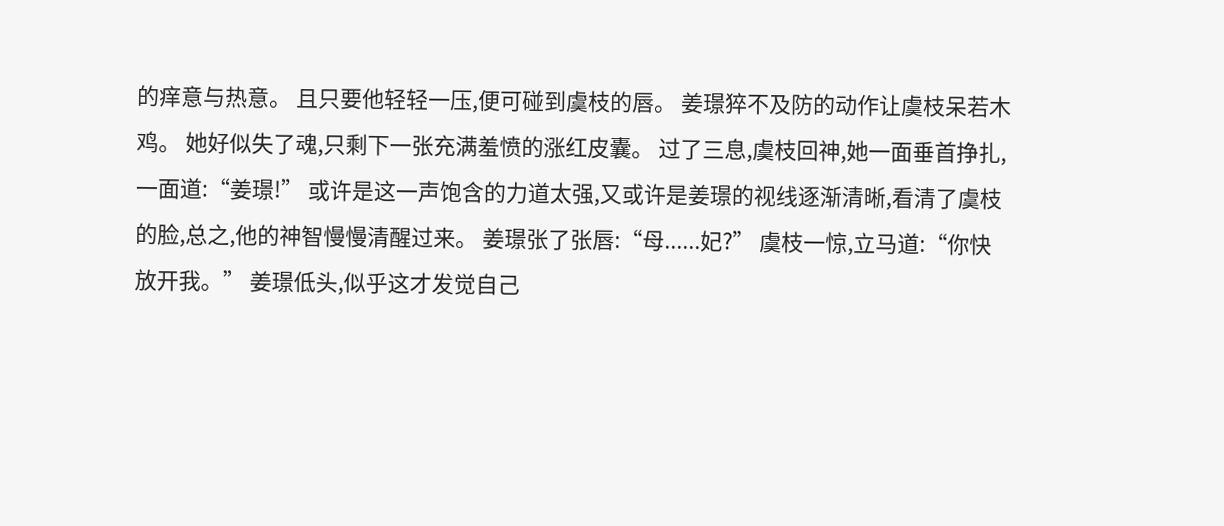的痒意与热意。 且只要他轻轻一压,便可碰到虞枝的唇。 姜璟猝不及防的动作让虞枝呆若木鸡。 她好似失了魂,只剩下一张充满羞愤的涨红皮囊。 过了三息,虞枝回神,她一面垂首挣扎,一面道:“姜璟!” 或许是这一声饱含的力道太强,又或许是姜璟的视线逐渐清晰,看清了虞枝的脸,总之,他的神智慢慢清醒过来。 姜璟张了张唇:“母......妃?” 虞枝一惊,立马道:“你快放开我。” 姜璟低头,似乎这才发觉自己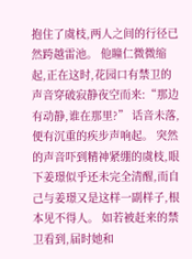抱住了虞枝,两人之间的行径已然跨越雷池。 他瞳仁微微缩起,正在这时,花园口有禁卫的声音穿破寂静夜空而来:“那边有动静,谁在那里?” 话音未落,便有沉重的疾步声响起。 突然的声音吓到精神紧绷的虞枝,眼下姜璟似乎还未完全清醒,而自己与姜璟又是这样一副样子,根本见不得人。 如若被赶来的禁卫看到,届时她和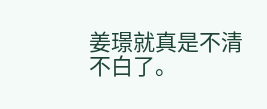姜璟就真是不清不白了。